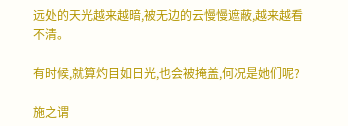远处的天光越来越暗,被无边的云慢慢遮蔽,越来越看不清。

有时候,就算灼目如日光,也会被掩盖,何况是她们呢?

施之谓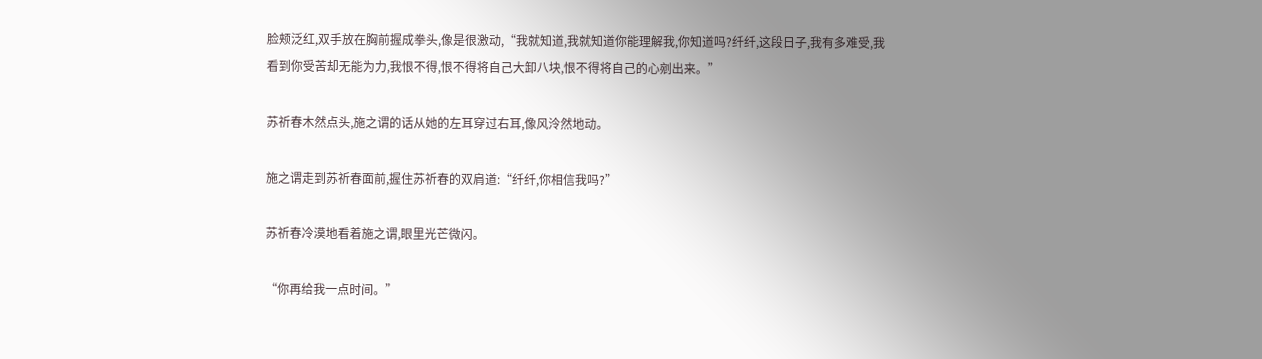脸颊泛红,双手放在胸前握成拳头,像是很激动,“我就知道,我就知道你能理解我,你知道吗?纤纤,这段日子,我有多难受,我看到你受苦却无能为力,我恨不得,恨不得将自己大卸八块,恨不得将自己的心剜出来。”

苏祈春木然点头,施之谓的话从她的左耳穿过右耳,像风泠然地动。

施之谓走到苏祈春面前,握住苏祈春的双肩道:“纤纤,你相信我吗?”

苏祈春冷漠地看着施之谓,眼里光芒微闪。

“你再给我一点时间。”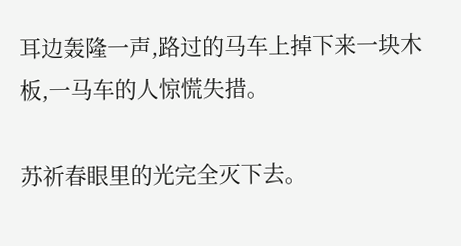耳边轰隆一声,路过的马车上掉下来一块木板,一马车的人惊慌失措。

苏祈春眼里的光完全灭下去。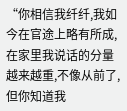“你相信我纤纤,我如今在官途上略有所成,在家里我说话的分量越来越重,不像从前了,但你知道我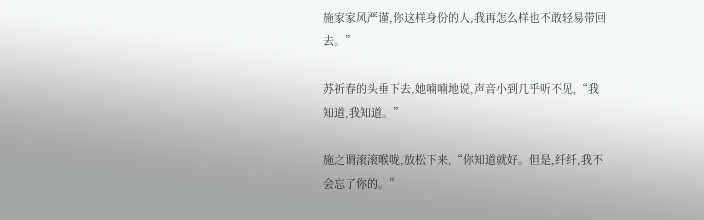施家家风严谨,你这样身份的人,我再怎么样也不敢轻易带回去。”

苏祈春的头垂下去,她喃喃地说,声音小到几乎听不见,“我知道,我知道。”

施之谓滚滚喉咙,放松下来,“你知道就好。但是,纤纤,我不会忘了你的。”